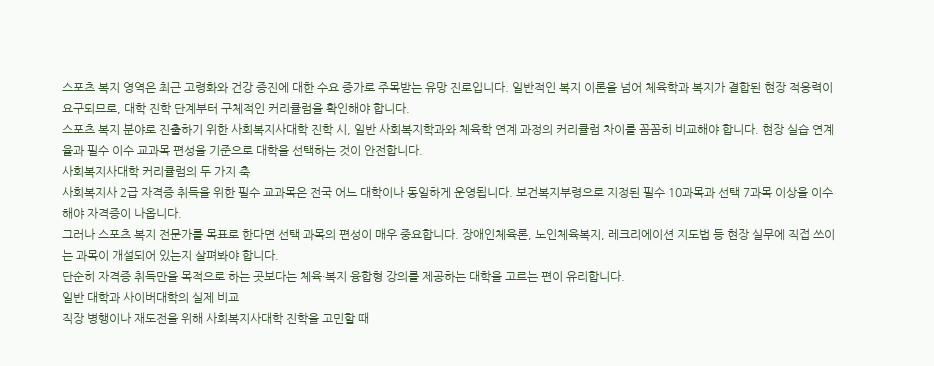스포츠 복지 영역은 최근 고령화와 건강 증진에 대한 수요 증가로 주목받는 유망 진로입니다. 일반적인 복지 이론을 넘어 체육학과 복지가 결합된 현장 적응력이 요구되므로, 대학 진학 단계부터 구체적인 커리큘럼을 확인해야 합니다.
스포츠 복지 분야로 진출하기 위한 사회복지사대학 진학 시, 일반 사회복지학과와 체육학 연계 과정의 커리큘럼 차이를 꼼꼼히 비교해야 합니다. 현장 실습 연계율과 필수 이수 교과목 편성을 기준으로 대학을 선택하는 것이 안전합니다.
사회복지사대학 커리큘럼의 두 가지 축
사회복지사 2급 자격증 취득을 위한 필수 교과목은 전국 어느 대학이나 동일하게 운영됩니다. 보건복지부령으로 지정된 필수 10과목과 선택 7과목 이상을 이수해야 자격증이 나옵니다.
그러나 스포츠 복지 전문가를 목표로 한다면 선택 과목의 편성이 매우 중요합니다. 장애인체육론, 노인체육복지, 레크리에이션 지도법 등 현장 실무에 직접 쓰이는 과목이 개설되어 있는지 살펴봐야 합니다.
단순히 자격증 취득만을 목적으로 하는 곳보다는 체육·복지 융합형 강의를 제공하는 대학을 고르는 편이 유리합니다.
일반 대학과 사이버대학의 실제 비교
직장 병행이나 재도전을 위해 사회복지사대학 진학을 고민할 때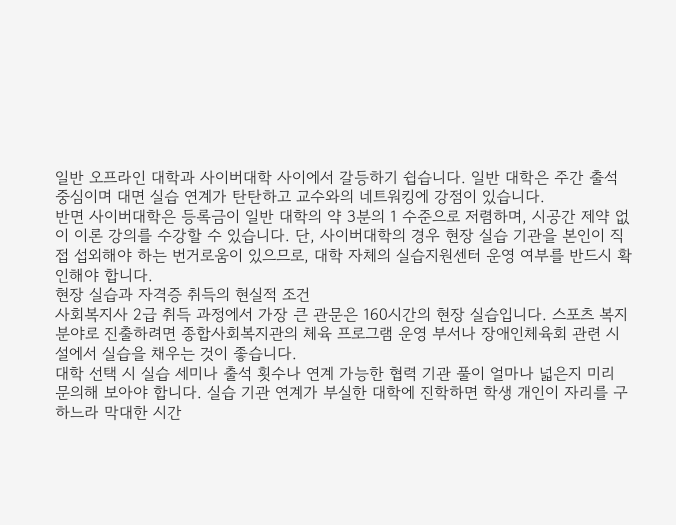일반 오프라인 대학과 사이버대학 사이에서 갈등하기 쉽습니다. 일반 대학은 주간 출석 중심이며 대면 실습 연계가 탄탄하고 교수와의 네트워킹에 강점이 있습니다.
반면 사이버대학은 등록금이 일반 대학의 약 3분의 1 수준으로 저렴하며, 시공간 제약 없이 이론 강의를 수강할 수 있습니다. 단, 사이버대학의 경우 현장 실습 기관을 본인이 직접 섭외해야 하는 번거로움이 있으므로, 대학 자체의 실습지원센터 운영 여부를 반드시 확인해야 합니다.
현장 실습과 자격증 취득의 현실적 조건
사회복지사 2급 취득 과정에서 가장 큰 관문은 160시간의 현장 실습입니다. 스포츠 복지 분야로 진출하려면 종합사회복지관의 체육 프로그램 운영 부서나 장애인체육회 관련 시설에서 실습을 채우는 것이 좋습니다.
대학 선택 시 실습 세미나 출석 횟수나 연계 가능한 협력 기관 풀이 얼마나 넓은지 미리 문의해 보아야 합니다. 실습 기관 연계가 부실한 대학에 진학하면 학생 개인이 자리를 구하느라 막대한 시간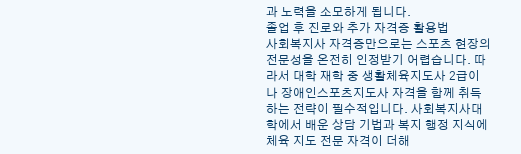과 노력을 소모하게 됩니다.
졸업 후 진로와 추가 자격증 활용법
사회복지사 자격증만으로는 스포츠 현장의 전문성을 온전히 인정받기 어렵습니다. 따라서 대학 재학 중 생활체육지도사 2급이나 장애인스포츠지도사 자격을 함께 취득하는 전략이 필수적입니다. 사회복지사대학에서 배운 상담 기법과 복지 행정 지식에 체육 지도 전문 자격이 더해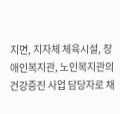지면, 지자체 체육시설, 장애인복지관, 노인복지관의 건강증진 사업 담당자로 채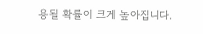용될 확률이 크게 높아집니다.